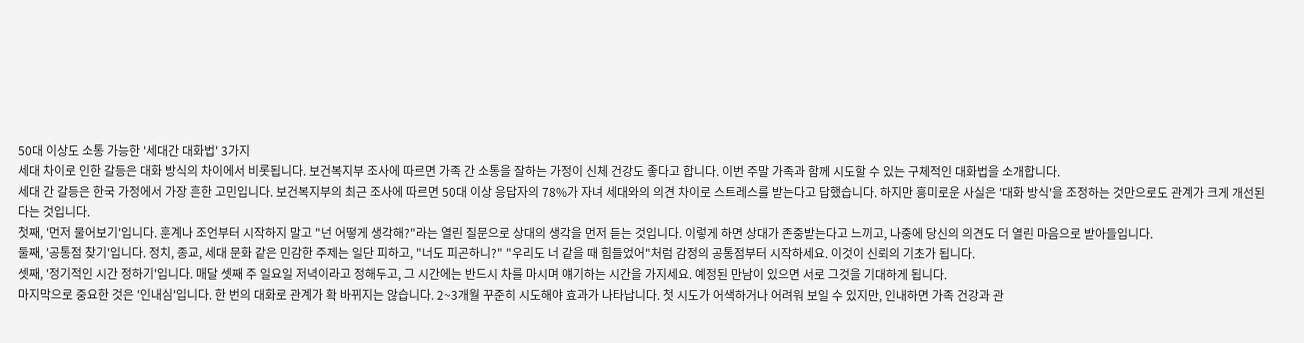50대 이상도 소통 가능한 '세대간 대화법' 3가지
세대 차이로 인한 갈등은 대화 방식의 차이에서 비롯됩니다. 보건복지부 조사에 따르면 가족 간 소통을 잘하는 가정이 신체 건강도 좋다고 합니다. 이번 주말 가족과 함께 시도할 수 있는 구체적인 대화법을 소개합니다.
세대 간 갈등은 한국 가정에서 가장 흔한 고민입니다. 보건복지부의 최근 조사에 따르면 50대 이상 응답자의 78%가 자녀 세대와의 의견 차이로 스트레스를 받는다고 답했습니다. 하지만 흥미로운 사실은 '대화 방식'을 조정하는 것만으로도 관계가 크게 개선된다는 것입니다.
첫째, '먼저 물어보기'입니다. 훈계나 조언부터 시작하지 말고 "넌 어떻게 생각해?"라는 열린 질문으로 상대의 생각을 먼저 듣는 것입니다. 이렇게 하면 상대가 존중받는다고 느끼고, 나중에 당신의 의견도 더 열린 마음으로 받아들입니다.
둘째, '공통점 찾기'입니다. 정치, 종교, 세대 문화 같은 민감한 주제는 일단 피하고, "너도 피곤하니?" "우리도 너 같을 때 힘들었어"처럼 감정의 공통점부터 시작하세요. 이것이 신뢰의 기초가 됩니다.
셋째, '정기적인 시간 정하기'입니다. 매달 셋째 주 일요일 저녁이라고 정해두고, 그 시간에는 반드시 차를 마시며 얘기하는 시간을 가지세요. 예정된 만남이 있으면 서로 그것을 기대하게 됩니다.
마지막으로 중요한 것은 '인내심'입니다. 한 번의 대화로 관계가 확 바뀌지는 않습니다. 2~3개월 꾸준히 시도해야 효과가 나타납니다. 첫 시도가 어색하거나 어려워 보일 수 있지만, 인내하면 가족 건강과 관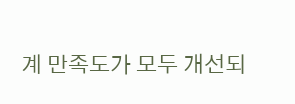계 만족도가 모두 개선되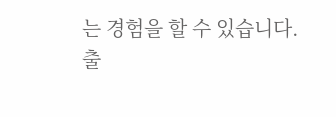는 경험을 할 수 있습니다.
출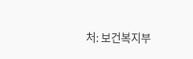처: 보건복지부